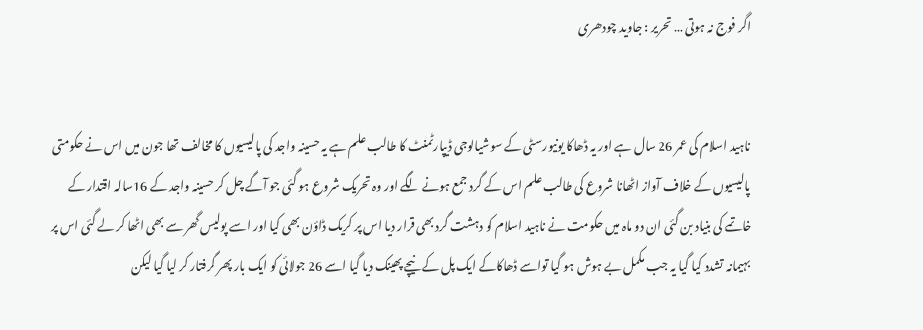اگر فوج نہ ہوتی … تحریر : جاوید چودھری


ناہید اسلام کی عمر 26 سال ہے اور یہ ڈھاکا یونیورسٹی کے سوشیالوجی ڈیپارٹمنٹ کا طالب علم ہے یہ حسینہ واجد کی پالیسیوں کا مخالف تھا جون میں اس نے حکومتی پالیسیوں کے خلاف آواز اٹھانا شروع کی طالب علم اس کے گرد جمع ہونے لگے اور وہ تحریک شروع ہو گئی جو آگے چل کر حسینہ واجد کے 16سالہ اقتدار کے خاتمے کی بنیاد بن گئی ان دو ماہ میں حکومت نے ناہید اسلام کو دہشت گرد بھی قرار دیا اس پر کریک ڈاؤن بھی کیا اور اسے پولیس گھر سے بھی اٹھا کر لے گئی اس پر بہیمانہ تشدد کیا گیا یہ جب مکمل بے ہوش ہو گیا تواسے ڈھاکاکے ایک پل کے نیچے پھینک دیا گیا اسے 26 جولائی کو ایک بار پھر گرفتار کر لیا گیا لیکن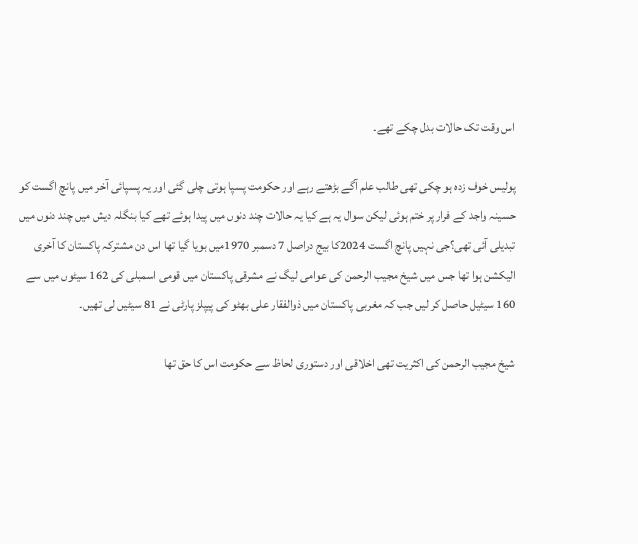اس وقت تک حالات بدل چکے تھے۔

پولیس خوف زدہ ہو چکی تھی طالب علم آگے بڑھتے رہے اور حکومت پسپا ہوتی چلی گئی اور یہ پسپائی آخر میں پانچ اگست کو حسینہ واجد کے فرار پر ختم ہوئی لیکن سوال یہ ہے کیا یہ حالات چند دنوں میں پیدا ہوئے تھے کیا بنگلہ دیش میں چند دنوں میں تبدیلی آئی تھی؟جی نہیں پانچ اگست 2024کا بیج دراصل 7 دسمبر 1970میں بویا گیا تھا اس دن مشترکہ پاکستان کا آخری الیکشن ہوا تھا جس میں شیخ مجیب الرحمن کی عوامی لیگ نے مشرقی پاکستان میں قومی اسمبلی کی 162 سیٹوں میں سے 160 سیٹیل حاصل کر لیں جب کہ مغربی پاکستان میں ذوالفقار علی بھٹو کی پیپلز پارٹی نے 81 سیٹیں لی تھیں۔

شیخ مجیب الرحمن کی اکثریت تھی اخلاقی اور دستوری لحاظ سے حکومت اس کا حق تھا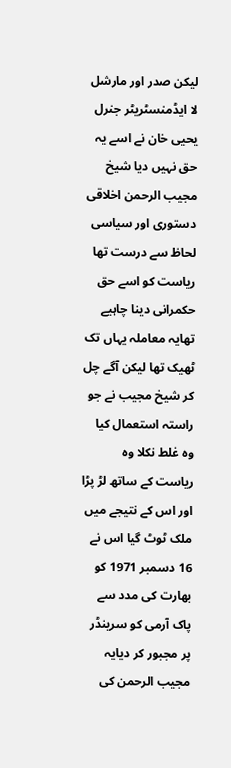لیکن صدر اور مارشل لا ایڈمنسٹریٹر جنرل یحیی خان نے اسے یہ حق نہیں دیا شیخ مجیب الرحمن اخلاقی دستوری اور سیاسی لحاظ سے درست تھا ریاست کو اسے حق حکمرانی دینا چاہیے تھایہ معاملہ یہاں تک ٹھیک تھا لیکن آگے چل کر شیخ مجیب نے جو راستہ استعمال کیا وہ غلط نکلا وہ ریاست کے ساتھ لڑ پڑا اور اس کے نتیجے میں ملک ٹوٹ گیا اس نے 16 دسمبر 1971 کو بھارت کی مدد سے پاک آرمی کو سرینڈر پر مجبور کر دیایہ مجیب الرحمن کی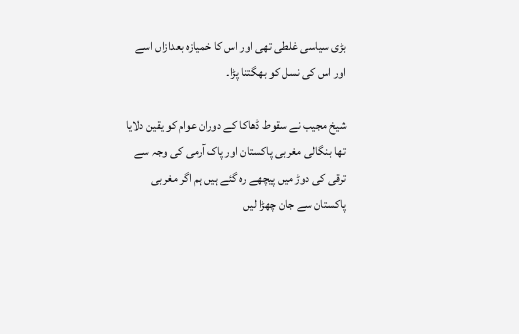بڑی سیاسی غلطی تھی اور اس کا خمیازہ بعدازاں اسے اور اس کی نسل کو بھگتنا پڑا۔

شیخ مجیب نے سقوط ڈھاکا کے دوران عوام کو یقین دلایا تھا بنگالی مغربی پاکستان اور پاک آرمی کی وجہ سے ترقی کی دوڑ میں پیچھے رہ گئے ہیں ہم اگر مغربی پاکستان سے جان چھڑا لیں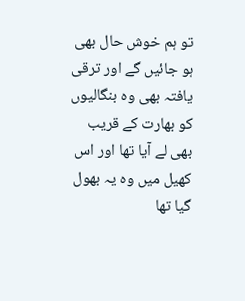تو ہم خوش حال بھی ہو جائیں گے اور ترقی یافتہ بھی وہ بنگالیوں کو بھارت کے قریب بھی لے آیا تھا اور اس کھیل میں وہ یہ بھول گیا تھا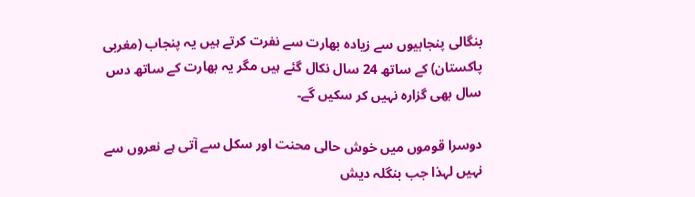بنگالی پنجابیوں سے زیادہ بھارت سے نفرت کرتے ہیں یہ پنجاب (مغربی پاکستان) کے ساتھ 24 سال نکال گئے ہیں مگر یہ بھارت کے ساتھ دس سال بھی گزارہ نہیں کر سکیں گے۔

دوسرا قوموں میں خوش حالی محنت اور سکل سے آتی ہے نعروں سے نہیں لہذا جب بنگلہ دیش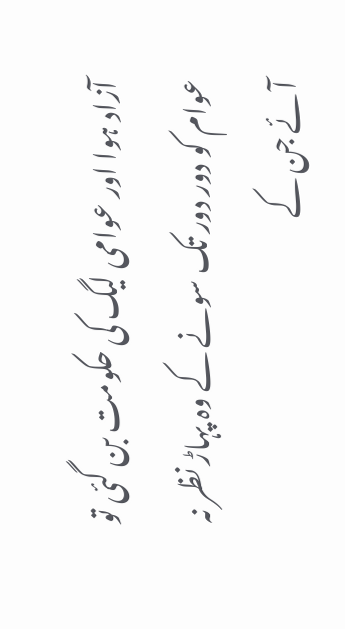آزاد ہوا اور عوامی لیگ کی حکومت بن گئی تو عوام کو دور دور تک سونے کے وہ پہاڑ نظر نہ آئے جن کے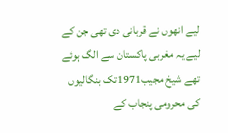لیے انھوں نے قربانی دی تھی جن کے لیے یہ مغربی پاکستان سے الگ ہوئے تھے شیخ مجیب1971تک بنگالیوں کی محرومی پنجاب کے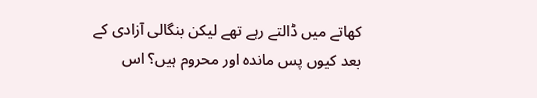کھاتے میں ڈالتے رہے تھے لیکن بنگالی آزادی کے بعد کیوں پس ماندہ اور محروم ہیں؟ اس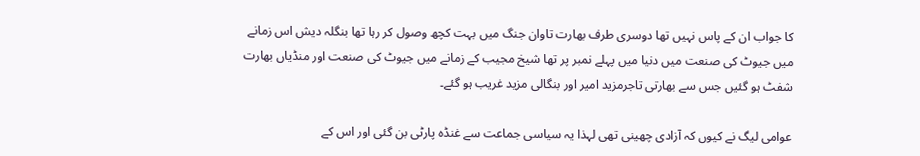کا جواب ان کے پاس نہیں تھا دوسری طرف بھارت تاوان جنگ میں بہت کچھ وصول کر رہا تھا بنگلہ دیش اس زمانے میں جیوٹ کی صنعت میں دنیا میں پہلے نمبر پر تھا شیخ مجیب کے زمانے میں جیوٹ کی صنعت اور منڈیاں بھارت شفٹ ہو گئیں جس سے بھارتی تاجرمزید امیر اور بنگالی مزید غریب ہو گئے۔

عوامی لیگ نے کیوں کہ آزادی چھینی تھی لہذا یہ سیاسی جماعت سے غنڈہ پارٹی بن گئی اور اس کے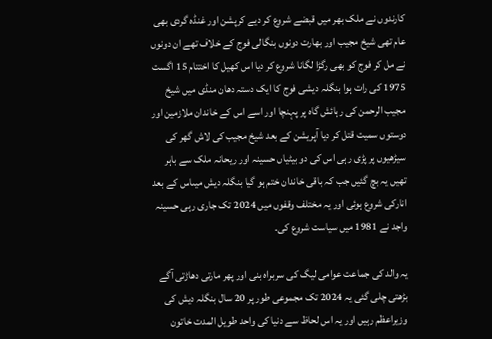کارندوں نے ملک بھر میں قبضے شروع کر دیے کرپشن اور غنڈہ گردی بھی عام تھی شیخ مجیب اور بھارت دونوں بنگالی فوج کے خلاف تھے ان دونوں نے مل کر فوج کو بھی رگڑا لگانا شروع کر دیا اس کھیل کا اختتام 15 اگست 1975 کی رات ہوا بنگلہ دیشی فوج کا ایک دستہ دھان منڈی میں شیخ مجیب الرحمن کی رہائش گاہ پر پہنچا اور اسے اس کے خاندان ملازمین اور دوستوں سمیت قتل کر دیا آپریشن کے بعد شیخ مجیب کی لاش گھر کی سیڑھیوں پر پڑی رہی اس کی دو بیٹیاں حسینہ اور ریحانہ ملک سے باہر تھیں یہ بچ گئیں جب کہ باقی خاندان ختم ہو گیا بنگلہ دیش میںاس کے بعد انارکی شروع ہوئی اور یہ مختلف وقفوں میں 2024 تک جاری رہی حسینہ واجد نے 1981 میں سیاست شروع کی۔

یہ والد کی جماعت عوامی لیگ کی سربراہ بنی اور پھر مارتی دھاڑتی آگے بڑھتی چلی گئی یہ 2024 تک مجموعی طور پر 20 سال بنگلہ دیش کی وزیراعظم رہیں اور یہ اس لحاظ سے دنیا کی واحد طویل المدت خاتون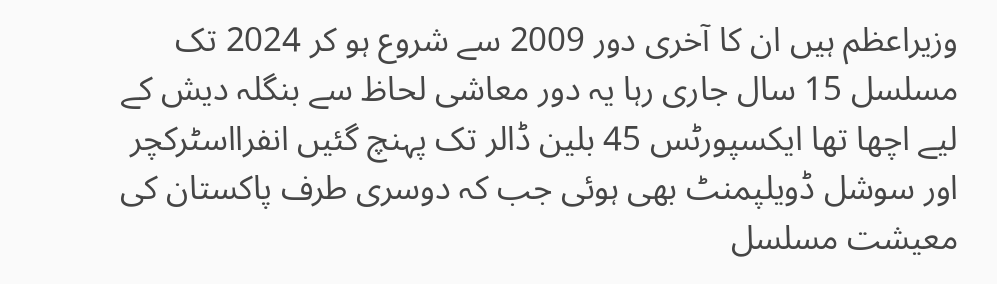وزیراعظم ہیں ان کا آخری دور 2009 سے شروع ہو کر 2024 تک مسلسل 15 سال جاری رہا یہ دور معاشی لحاظ سے بنگلہ دیش کے لیے اچھا تھا ایکسپورٹس 45 بلین ڈالر تک پہنچ گئیں انفرااسٹرکچر اور سوشل ڈویلپمنٹ بھی ہوئی جب کہ دوسری طرف پاکستان کی معیشت مسلسل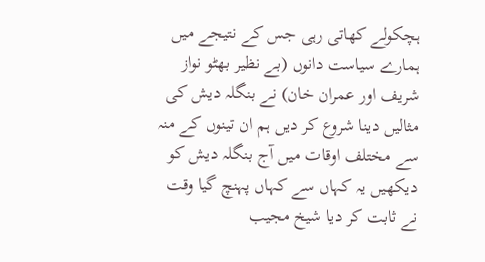ہچکولے کھاتی رہی جس کے نتیجے میں ہمارے سیاست دانوں (بے نظیر بھٹو نواز شریف اور عمران خان) نے بنگلہ دیش کی مثالیں دینا شروع کر دیں ہم ان تینوں کے منہ سے مختلف اوقات میں آج بنگلہ دیش کو دیکھیں یہ کہاں سے کہاں پہنچ گیا وقت نے ثابت کر دیا شیخ مجیب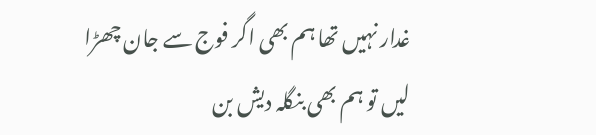غدار نہیں تھا ہم بھی اگر فوج سے جان چھڑا لیں تو ہم بھی بنگلہ دیش بن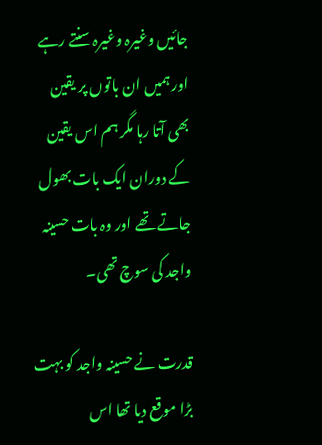جائیں وغیرہ وغیرہ سنتے رہے اور ہمیں ان باتوں پر یقین بھی آتا رہا مگر ہم اس یقین کے دوران ایک بات بھول جاتے تھے اور وہ بات حسینہ واجد کی سوچ تھی۔

قدرت نے حسینہ واجد کو بہت بڑا موقع دیا تھا اس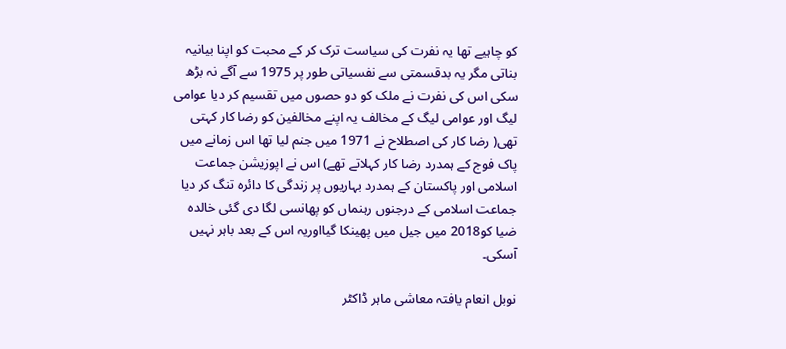کو چاہیے تھا یہ نفرت کی سیاست ترک کر کے محبت کو اپنا بیانیہ بناتی مگر یہ بدقسمتی سے نفسیاتی طور پر 1975 سے آگے نہ بڑھ سکی اس کی نفرت نے ملک کو دو حصوں میں تقسیم کر دیا عوامی لیگ اور عوامی لیگ کے مخالف یہ اپنے مخالفین کو رضا کار کہتی تھی( رضا کار کی اصطلاح نے 1971 میں جنم لیا تھا اس زمانے میں پاک فوج کے ہمدرد رضا کار کہلاتے تھے) اس نے اپوزیشن جماعت اسلامی اور پاکستان کے ہمدرد بہاریوں پر زندگی کا دائرہ تنگ کر دیا جماعت اسلامی کے درجنوں رہنماں کو پھانسی لگا دی گئی خالدہ ضیا کو2018 میں جیل میں پھینکا گیااوریہ اس کے بعد باہر نہیں آسکی۔

نوبل انعام یافتہ معاشی ماہر ڈاکٹر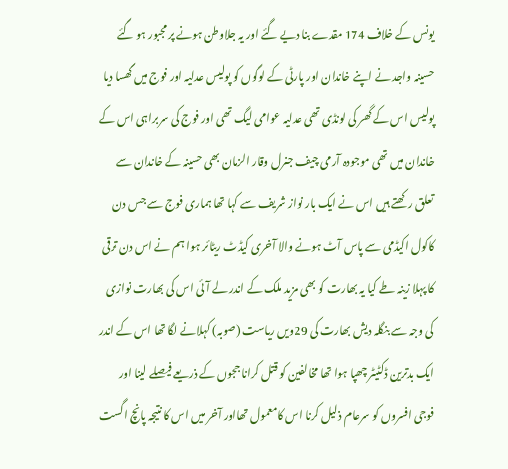یونس کے خلاف 174 مقدے بنا دیے گئے اور یہ جلاوطن ہونے پر مجبور ہو گئے حسینہ واجد نے اپنے خاندان اور پارٹی کے لوگوں کو پولیس عدلیہ اور فوج میں گھسا دیا پولیس اس کے گھر کی لونڈی تھی عدلیہ عوامی لیگ تھی اور فوج کی سربراہی اس کے خاندان میں تھی موجودہ آرمی چیف جنرل وقار الزمان بھی حسینہ کے خاندان سے تعلق رکھتے ہیں اس نے ایک بار نواز شریف سے کہا تھا ہماری فوج سے جس دن کاکول اکیڈمی سے پاس آٹ ہونے والا آخری کیڈٹ ریٹائر ہوا ہم نے اس دن ترقی کا پہلا زینہ طے کیا یہ بھارت کو بھی مزید ملک کے اندر لے آئی اس کی بھارت نوازی کی وجہ سے بنگلہ دیش بھارت کی 29ویں ریاست (صوبہ) کہلانے لگا تھا اس کے اندر ایک بدترین ڈکٹیٹر چھپا ہوا تھا مخالفین کو قتل کرانا ججوں کے ذریعے فیصلے لینا اور فوجی افسروں کو سرعام ذلیل کرنا اس کامعمول تھااور آخر میں اس کا نتیجہ پانچ اگست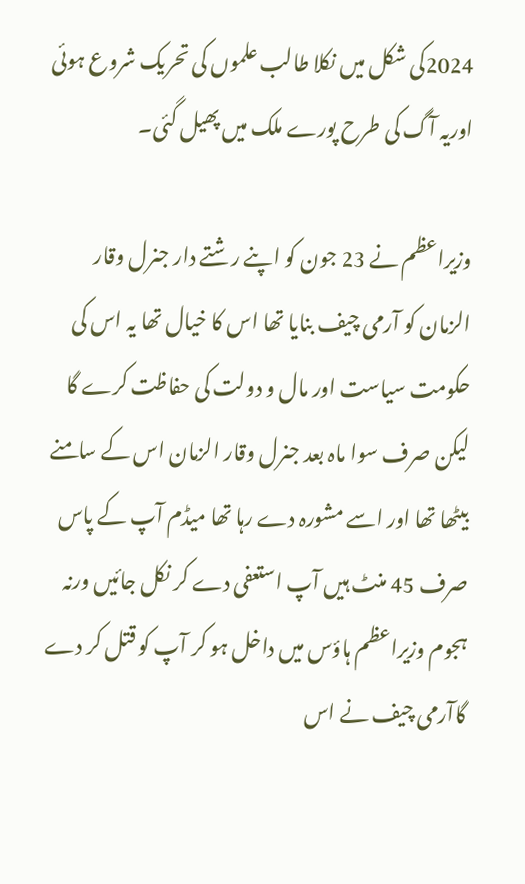2024کی شکل میں نکلا طالب علموں کی تحریک شروع ہوئی اوریہ آگ کی طرح پورے ملک میں پھیل گئی۔

وزیراعظم نے 23 جون کو اپنے رشتے دار جنرل وقار الزمان کو آرمی چیف بنایا تھا اس کا خیال تھا یہ اس کی حکومت سیاست اور مال و دولت کی حفاظت کرے گا لیکن صرف سوا ماہ بعد جنرل وقار الزمان اس کے سامنے بیٹھا تھا اور اسے مشورہ دے رہا تھا میڈم آپ کے پاس صرف 45 منٹ ہیں آپ استعفی دے کر نکل جائیں ورنہ ہجوم وزیراعظم ہاؤس میں داخل ہو کر آپ کو قتل کر دے گاآرمی چیف نے اس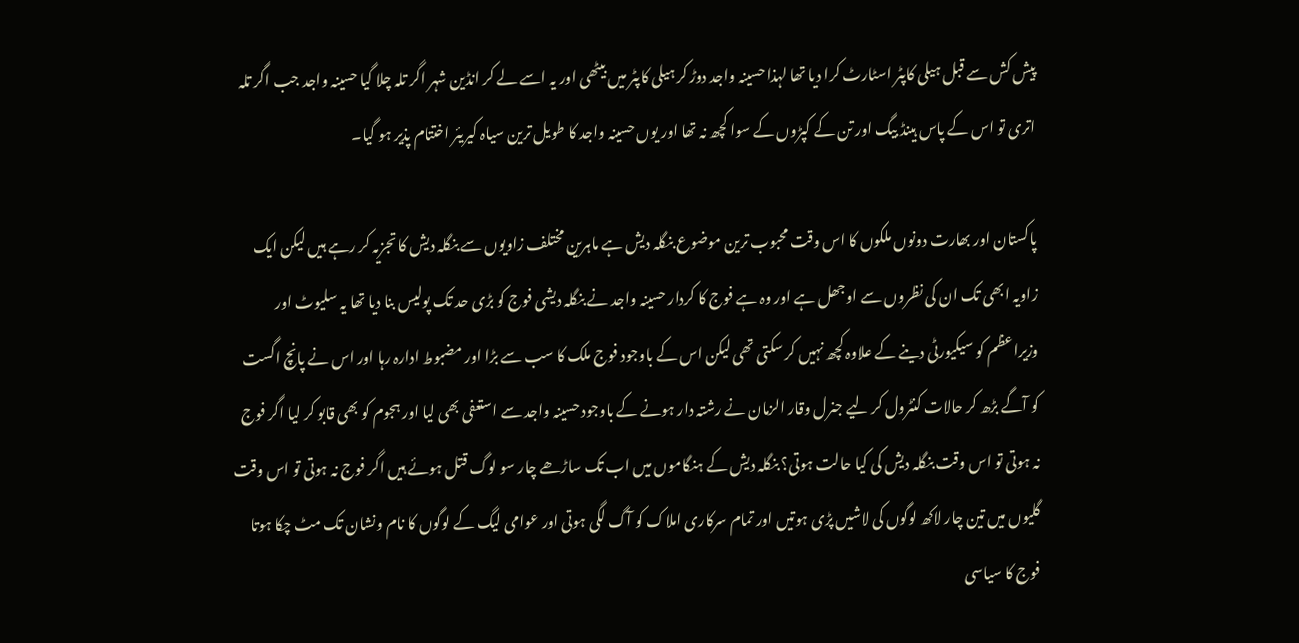پیش کش سے قبل ہیلی کاپٹر اسٹارٹ کرا دیا تھا لہذا حسینہ واجد دوڑ کر ہیلی کاپٹر میں بیٹھی اور یہ اسے لے کر انڈین شہر اگر تلہ چلا گیا حسینہ واجد جب اگر تلہ اتری تو اس کے پاس ہینڈ بیگ اور تن کے کپڑوں کے سوا کچھ نہ تھا اور یوں حسینہ واجد کا طویل ترین سیاہ کیریئر اختتام پذیر ہو گیا۔

پاکستان اور بھارت دونوں ملکوں کا اس وقت محبوب ترین موضوع بنگلہ دیش ہے ماہرین مختلف زاویوں سے بنگلہ دیش کا تجزیہ کر رہے ہیں لیکن ایک زاویہ ابھی تک ان کی نظروں سے اوجھل ہے اور وہ ہے فوج کا کردار حسینہ واجد نے بنگلہ دیشی فوج کو بڑی حد تک پولیس بنا دیا تھا یہ سلیوٹ اور وزیراعظم کو سیکیورٹی دینے کے علاوہ کچھ نہیں کر سکتی تھی لیکن اس کے باوجود فوج ملک کا سب سے بڑا اور مضبوط ادارہ رہا اور اس نے پانچ اگست کو آگے بڑھ کر حالات کنٹرول کر لیے جنرل وقار الزمان نے رشتہ دار ہونے کے باوجود حسینہ واجد سے استعفی بھی لیا اور ہجوم کو بھی قابو کر لیا اگر فوج نہ ہوتی تو اس وقت بنگلہ دیش کی کیا حالت ہوتی؟ بنگلہ دیش کے ہنگاموں میں اب تک ساڑھے چار سو لوگ قتل ہوئے ہیں اگر فوج نہ ہوتی تو اس وقت گلیوں میں تین چار لاکھ لوگوں کی لاشیں پڑی ہوتیں اور تمام سرکاری املاک کو آگ لگی ہوتی اور عوامی لیگ کے لوگوں کا نام ونشان تک مٹ چکا ہوتا فوج کا سیاسی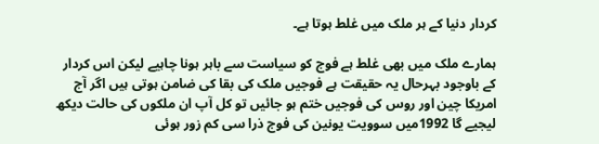کردار دنیا کے ہر ملک میں غلط ہوتا ہے۔

ہمارے ملک میں بھی غلط ہے فوج کو سیاست سے باہر ہونا چاہیے لیکن اس کردار کے باوجود بہرحال یہ حقیقت ہے فوجیں ملک کی بقا کی ضامن ہوتی ہیں اگر آج امریکا چین اور روس کی فوجیں ختم ہو جائیں تو کل آپ ان ملکوں کی حالت دیکھ لیجیے گا 1992میں سوویت یونین کی فوج ذرا سی کم زور ہوئی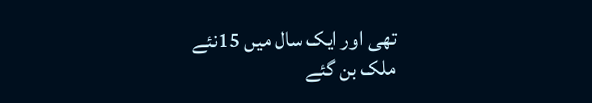تھی اور ایک سال میں 15نئے ملک بن گئے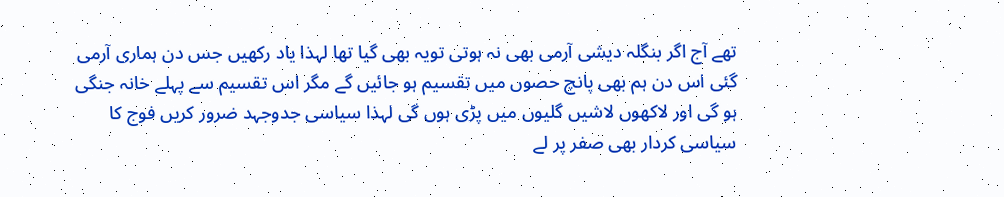تھے آج اگر بنگلہ دیشی آرمی بھی نہ ہوتی تویہ بھی گیا تھا لہذا یاد رکھیں جس دن ہماری آرمی گئی اس دن ہم بھی پانچ حصوں میں تقسیم ہو جائیں گے مگر اس تقسیم سے پہلے خانہ جنگی ہو گی اور لاکھوں لاشیں گلیوں میں پڑی ہوں گی لہذا سیاسی جدوجہد ضرور کریں فوج کا سیاسی کردار بھی صفر پر لے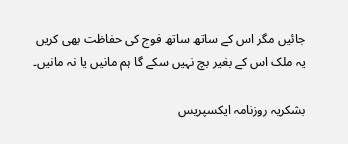جائیں مگر اس کے ساتھ ساتھ فوج کی حفاظت بھی کریں یہ ملک اس کے بغیر بچ نہیں سکے گا ہم مانیں یا نہ مانیں۔

بشکریہ روزنامہ ایکسپریس